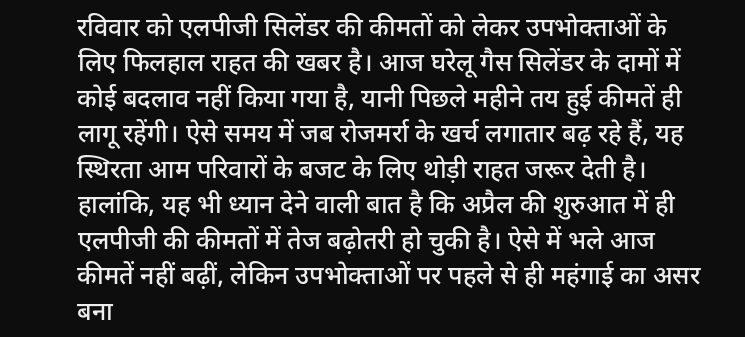रविवार को एलपीजी सिलेंडर की कीमतों को लेकर उपभोक्ताओं के लिए फिलहाल राहत की खबर है। आज घरेलू गैस सिलेंडर के दामों में कोई बदलाव नहीं किया गया है, यानी पिछले महीने तय हुई कीमतें ही लागू रहेंगी। ऐसे समय में जब रोजमर्रा के खर्च लगातार बढ़ रहे हैं, यह स्थिरता आम परिवारों के बजट के लिए थोड़ी राहत जरूर देती है।
हालांकि, यह भी ध्यान देने वाली बात है कि अप्रैल की शुरुआत में ही एलपीजी की कीमतों में तेज बढ़ोतरी हो चुकी है। ऐसे में भले आज कीमतें नहीं बढ़ीं, लेकिन उपभोक्ताओं पर पहले से ही महंगाई का असर बना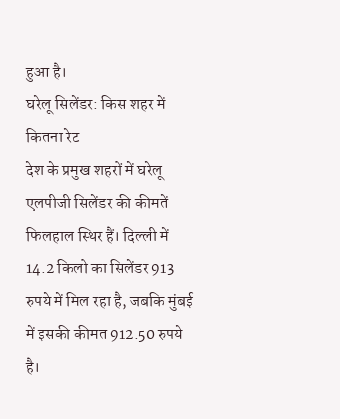हुआ है।
घरेलू सिलेंडर: किस शहर में कितना रेट
देश के प्रमुख शहरों में घरेलू एलपीजी सिलेंडर की कीमतें फिलहाल स्थिर हैं। दिल्ली में 14.2 किलो का सिलेंडर 913 रुपये में मिल रहा है, जबकि मुंबई में इसकी कीमत 912.50 रुपये है।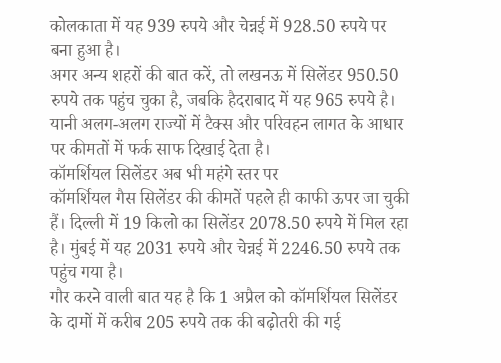कोलकाता में यह 939 रुपये और चेन्नई में 928.50 रुपये पर बना हुआ है।
अगर अन्य शहरों की बात करें, तो लखनऊ में सिलेंडर 950.50 रुपये तक पहुंच चुका है, जबकि हैदराबाद में यह 965 रुपये है। यानी अलग-अलग राज्यों में टैक्स और परिवहन लागत के आधार पर कीमतों में फर्क साफ दिखाई देता है।
कॉमर्शियल सिलेंडर अब भी महंगे स्तर पर
कॉमर्शियल गैस सिलेंडर की कीमतें पहले ही काफी ऊपर जा चुकी हैं। दिल्ली में 19 किलो का सिलेंडर 2078.50 रुपये में मिल रहा है। मुंबई में यह 2031 रुपये और चेन्नई में 2246.50 रुपये तक पहुंच गया है।
गौर करने वाली बात यह है कि 1 अप्रैल को कॉमर्शियल सिलेंडर के दामों में करीब 205 रुपये तक की बढ़ोतरी की गई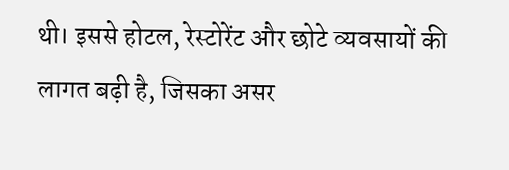थी। इससे होटल, रेस्टोरेंट और छोटे व्यवसायों की लागत बढ़ी है, जिसका असर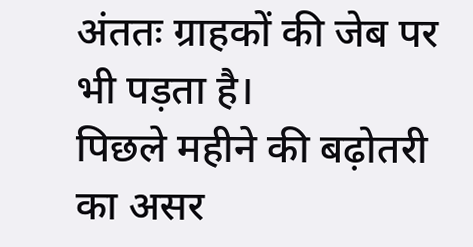अंततः ग्राहकों की जेब पर भी पड़ता है।
पिछले महीने की बढ़ोतरी का असर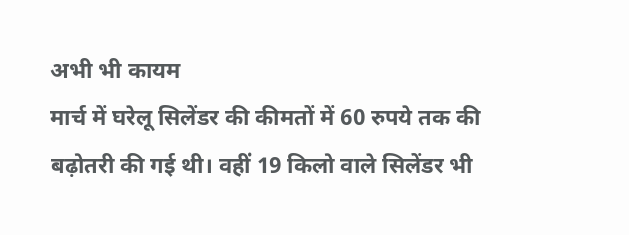अभी भी कायम
मार्च में घरेलू सिलेंडर की कीमतों में 60 रुपये तक की बढ़ोतरी की गई थी। वहीं 19 किलो वाले सिलेंडर भी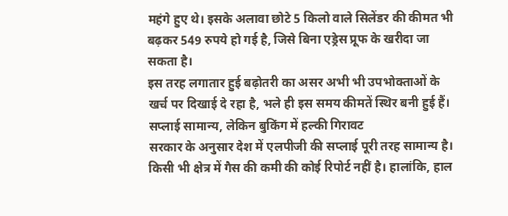महंगे हुए थे। इसके अलावा छोटे 5 किलो वाले सिलेंडर की कीमत भी बढ़कर 549 रुपये हो गई है, जिसे बिना एड्रेस प्रूफ के खरीदा जा सकता है।
इस तरह लगातार हुई बढ़ोतरी का असर अभी भी उपभोक्ताओं के खर्च पर दिखाई दे रहा है, भले ही इस समय कीमतें स्थिर बनी हुई हैं।
सप्लाई सामान्य, लेकिन बुकिंग में हल्की गिरावट
सरकार के अनुसार देश में एलपीजी की सप्लाई पूरी तरह सामान्य है। किसी भी क्षेत्र में गैस की कमी की कोई रिपोर्ट नहीं है। हालांकि, हाल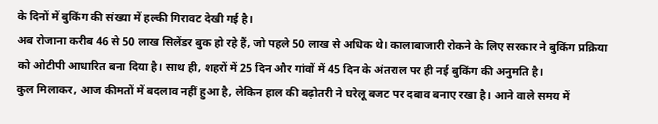के दिनों में बुकिंग की संख्या में हल्की गिरावट देखी गई है।
अब रोजाना करीब 46 से 50 लाख सिलेंडर बुक हो रहे हैं, जो पहले 50 लाख से अधिक थे। कालाबाजारी रोकने के लिए सरकार ने बुकिंग प्रक्रिया को ओटीपी आधारित बना दिया है। साथ ही, शहरों में 25 दिन और गांवों में 45 दिन के अंतराल पर ही नई बुकिंग की अनुमति है।
कुल मिलाकर, आज कीमतों में बदलाव नहीं हुआ है, लेकिन हाल की बढ़ोतरी ने घरेलू बजट पर दबाव बनाए रखा है। आने वाले समय में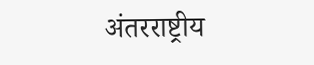अंतरराष्ट्रीय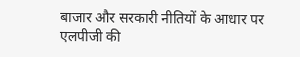बाजार और सरकारी नीतियों के आधार पर एलपीजी की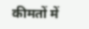कीमतों में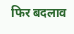फिर बदलाव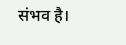संभव है।